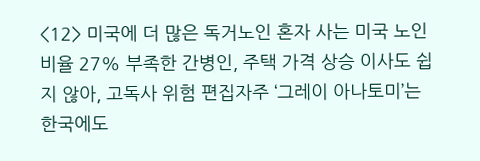<12> 미국에 더 많은 독거노인 혼자 사는 미국 노인 비율 27% 부족한 간병인, 주택 가격 상승 이사도 쉽지 않아, 고독사 위험 편집자주 ‘그레이 아나토미’는 한국에도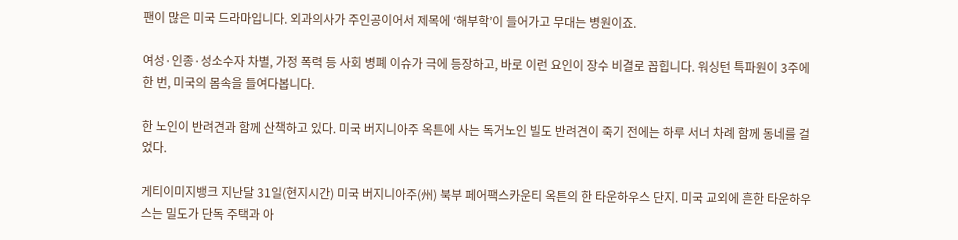팬이 많은 미국 드라마입니다. 외과의사가 주인공이어서 제목에 ‘해부학’이 들어가고 무대는 병원이죠.

여성·인종·성소수자 차별, 가정 폭력 등 사회 병폐 이슈가 극에 등장하고, 바로 이런 요인이 장수 비결로 꼽힙니다. 워싱턴 특파원이 3주에 한 번, 미국의 몸속을 들여다봅니다.

한 노인이 반려견과 함께 산책하고 있다. 미국 버지니아주 옥튼에 사는 독거노인 빌도 반려견이 죽기 전에는 하루 서너 차례 함께 동네를 걸었다.

게티이미지뱅크 지난달 31일(현지시간) 미국 버지니아주(州) 북부 페어팩스카운티 옥튼의 한 타운하우스 단지. 미국 교외에 흔한 타운하우스는 밀도가 단독 주택과 아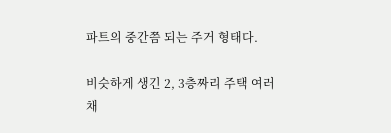파트의 중간쯤 되는 주거 형태다.

비슷하게 생긴 2, 3층짜리 주택 여러 채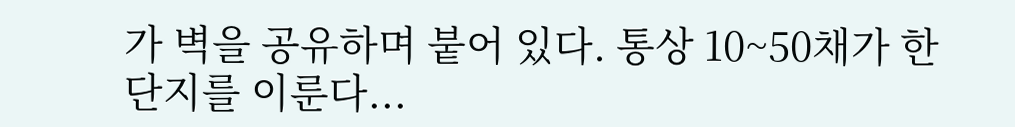가 벽을 공유하며 붙어 있다. 통상 10~50채가 한 단지를 이룬다...